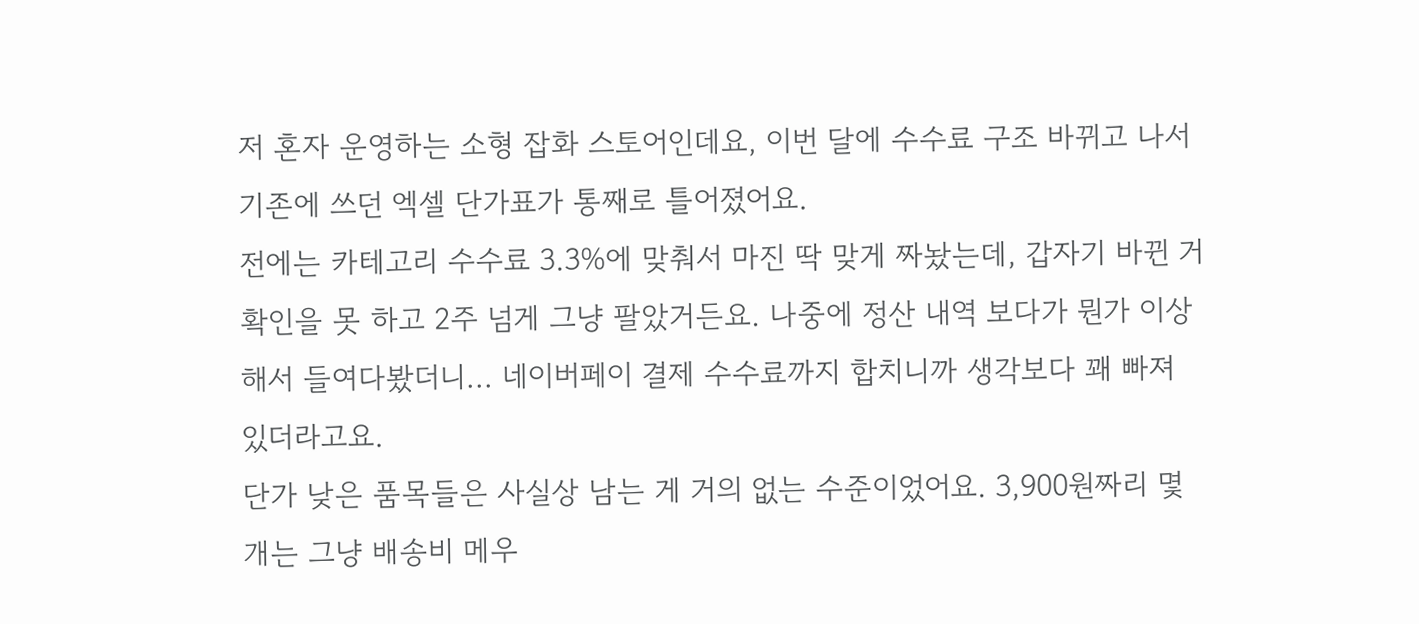저 혼자 운영하는 소형 잡화 스토어인데요, 이번 달에 수수료 구조 바뀌고 나서 기존에 쓰던 엑셀 단가표가 통째로 틀어졌어요.
전에는 카테고리 수수료 3.3%에 맞춰서 마진 딱 맞게 짜놨는데, 갑자기 바뀐 거 확인을 못 하고 2주 넘게 그냥 팔았거든요. 나중에 정산 내역 보다가 뭔가 이상해서 들여다봤더니... 네이버페이 결제 수수료까지 합치니까 생각보다 꽤 빠져 있더라고요.
단가 낮은 품목들은 사실상 남는 게 거의 없는 수준이었어요. 3,900원짜리 몇 개는 그냥 배송비 메우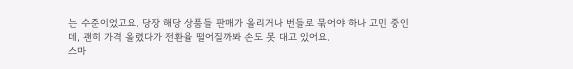는 수준이었고요. 당장 해당 상품들 판매가 올리거나 번들로 묶어야 하나 고민 중인데, 괜히 가격 올렸다가 전환율 떨어질까봐 손도 못 대고 있어요.
스마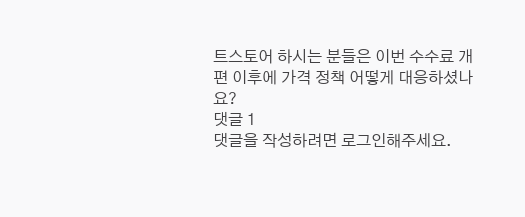트스토어 하시는 분들은 이번 수수료 개편 이후에 가격 정책 어떻게 대응하셨나요?
댓글 1
댓글을 작성하려면 로그인해주세요.